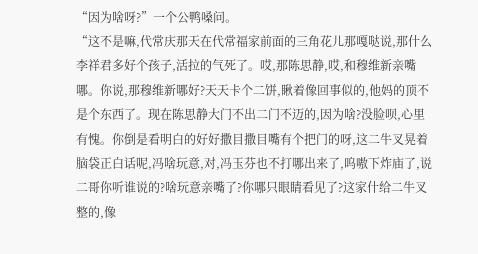“因为啥呀?”一个公鸭嗓问。
“这不是嘛,代常庆那天在代常福家前面的三角花儿那嘎哒说,那什么李祥君多好个孩子,活拉的气死了。哎,那陈思静,哎,和穆维新亲嘴哪。你说,那穆维新哪好?天天卡个二饼,瞅着像回事似的,他妈的顶不是个东西了。现在陈思静大门不出二门不迈的,因为啥?没脸呗,心里有愧。你倒是看明白的好好撒目撒目嘴有个把门的呀,这二牛叉晃着脑袋正白话呢,冯啥玩意,对,冯玉芬也不打哪出来了,呜嗷下炸庙了,说二哥你听谁说的?啥玩意亲嘴了?你哪只眼睛看见了?这家什给二牛叉整的,像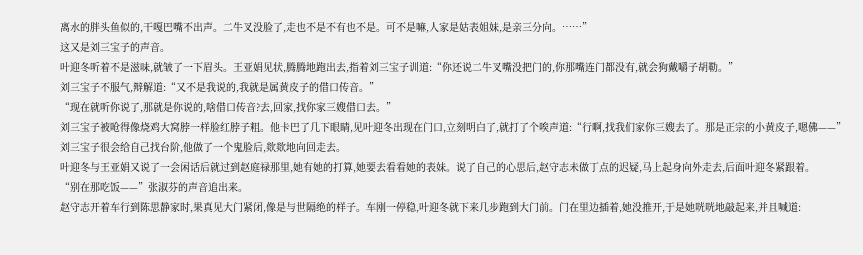离水的胖头鱼似的,干嘎巴嘴不出声。二牛叉没脸了,走也不是不有也不是。可不是嘛,人家是姑表姐妹,是亲三分向。……”
这又是刘三宝子的声音。
叶迎冬听着不是滋味,就皱了一下眉头。王亚娟见状,腾腾地跑出去,指着刘三宝子训道:“你还说二牛叉嘴没把门的,你那嘴连门都没有,就会狗戴嚼子胡勒。”
刘三宝子不服气,辩解道:“又不是我说的,我就是属黄皮子的借口传音。”
“现在就听你说了,那就是你说的,啥借口传音?去,回家,找你家三嫂借口去。”
刘三宝子被呛得像烧鸡大窝脖一样脸红脖子粗。他卡巴了几下眼睛,见叶迎冬出现在门口,立刻明白了,就打了个唉声道:“行啊,找我们家你三嫂去了。那是正宗的小黄皮子,嗯佛——”
刘三宝子很会给自己找台阶,他做了一个鬼脸后,欻欻地向回走去。
叶迎冬与王亚娟又说了一会闲话后就过到赵庭禄那里,她有她的打算,她要去看看她的表妹。说了自己的心思后,赵守志未做丁点的迟疑,马上起身向外走去,后面叶迎冬紧跟着。
“别在那吃饭——”张淑芬的声音追出来。
赵守志开着车行到陈思静家时,果真见大门紧闭,像是与世隔绝的样子。车刚一停稳,叶迎冬就下来几步跑到大门前。门在里边插着,她没推开,于是她咣咣地敲起来,并且喊道: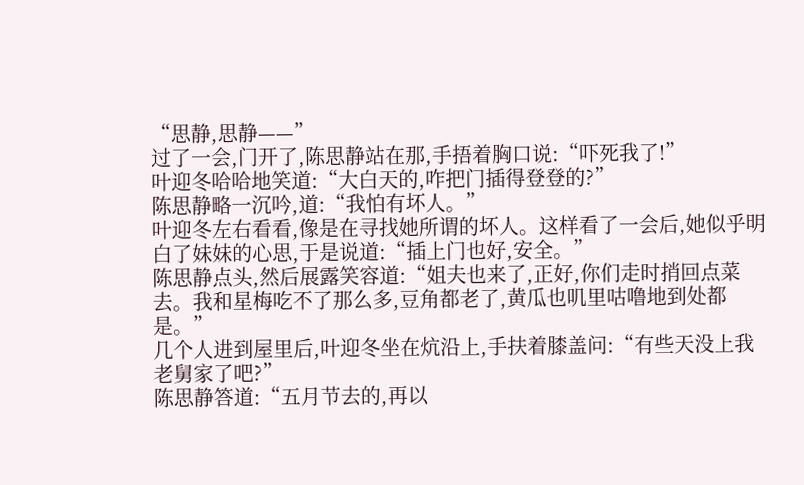“思静,思静——”
过了一会,门开了,陈思静站在那,手捂着胸口说:“吓死我了!”
叶迎冬哈哈地笑道:“大白天的,咋把门插得登登的?”
陈思静略一沉吟,道:“我怕有坏人。”
叶迎冬左右看看,像是在寻找她所谓的坏人。这样看了一会后,她似乎明白了妹妹的心思,于是说道:“插上门也好,安全。”
陈思静点头,然后展露笑容道:“姐夫也来了,正好,你们走时捎回点菜去。我和星梅吃不了那么多,豆角都老了,黄瓜也叽里咕噜地到处都是。”
几个人进到屋里后,叶迎冬坐在炕沿上,手扶着膝盖问:“有些天没上我老舅家了吧?”
陈思静答道:“五月节去的,再以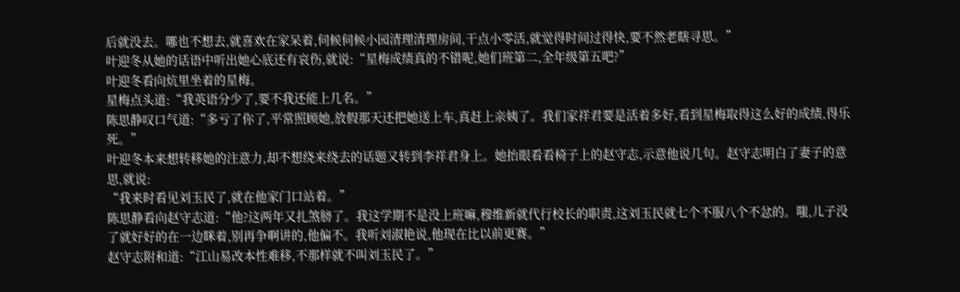后就没去。哪也不想去,就喜欢在家呆着,伺候伺候小园清理清理房间,干点小零活,就觉得时间过得快,要不然老瞎寻思。”
叶迎冬从她的话语中听出她心底还有哀伤,就说:“星梅成绩真的不错呢,她们班第二,全年级第五吧?”
叶迎冬看向炕里坐着的星梅。
星梅点头道:“我英语分少了,要不我还能上几名。”
陈思静叹口气道:“多亏了你了,平常照顾她,放假那天还把她送上车,真赶上亲姨了。我们家祥君要是活着多好,看到星梅取得这么好的成绩,得乐死。”
叶迎冬本来想转移她的注意力,却不想绕来绕去的话题又转到李祥君身上。她抬眼看看椅子上的赵守志,示意他说几句。赵守志明白了妻子的意思,就说:
“我来时看见刘玉民了,就在他家门口站着。”
陈思静看向赵守志道:“他?这两年又扎煞膀了。我这学期不是没上班嘛,穆维新就代行校长的职责,这刘玉民就七个不服八个不忿的。嗤,儿子没了就好好的在一边眯着,别再争啊讲的,他偏不。我听刘淑艳说,他现在比以前更赛。”
赵守志附和道:“江山易改本性难移,不那样就不叫刘玉民了。”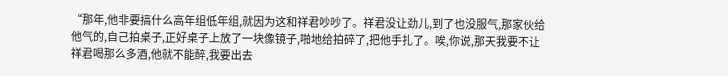“那年,他非要搞什么高年组低年组,就因为这和祥君吵吵了。祥君没让劲儿,到了也没服气,那家伙给他气的,自己拍桌子,正好桌子上放了一块像镜子,啪地给拍碎了,把他手扎了。唉,你说,那天我要不让祥君喝那么多酒,他就不能醉,我要出去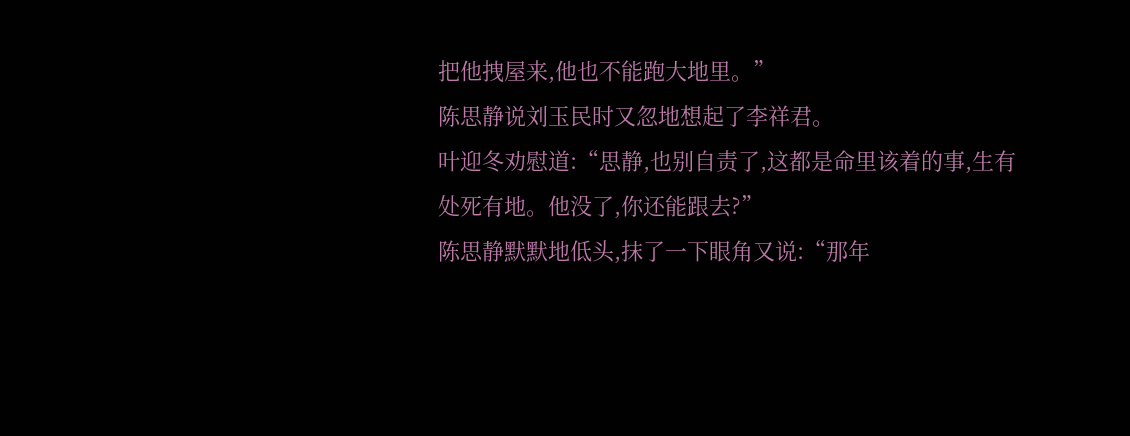把他拽屋来,他也不能跑大地里。”
陈思静说刘玉民时又忽地想起了李祥君。
叶迎冬劝慰道:“思静,也别自责了,这都是命里该着的事,生有处死有地。他没了,你还能跟去?”
陈思静默默地低头,抹了一下眼角又说:“那年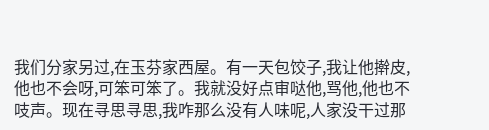我们分家另过,在玉芬家西屋。有一天包饺子,我让他擀皮,他也不会呀,可笨可笨了。我就没好点审哒他,骂他,他也不吱声。现在寻思寻思,我咋那么没有人味呢,人家没干过那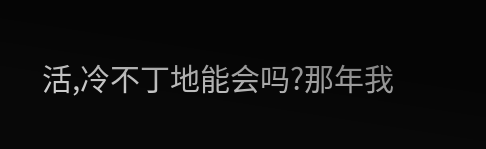活,冷不丁地能会吗?那年我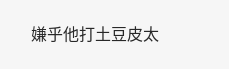嫌乎他打土豆皮太